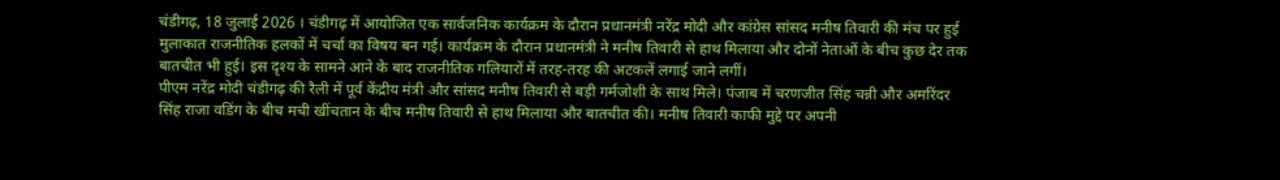चंडीगढ़, 18 जुलाई 2026 । चंडीगढ़ में आयोजित एक सार्वजनिक कार्यक्रम के दौरान प्रधानमंत्री नरेंद्र मोदी और कांग्रेस सांसद मनीष तिवारी की मंच पर हुई मुलाकात राजनीतिक हलकों में चर्चा का विषय बन गई। कार्यक्रम के दौरान प्रधानमंत्री ने मनीष तिवारी से हाथ मिलाया और दोनों नेताओं के बीच कुछ देर तक बातचीत भी हुई। इस दृश्य के सामने आने के बाद राजनीतिक गलियारों में तरह-तरह की अटकलें लगाई जाने लगीं।
पीएम नरेंद्र मोदी चंडीगढ़ की रैली में पूर्व केंद्रीय मंत्री और सांसद मनीष तिवारी से बड़ी गर्मजोशी के साथ मिले। पंजाब में चरणजीत सिंह चन्नी और अमरिंदर सिंह राजा वडिंग के बीच मची खींचतान के बीच मनीष तिवारी से हाथ मिलाया और बातचीत की। मनीष तिवारी काफी मुद्दे पर अपनी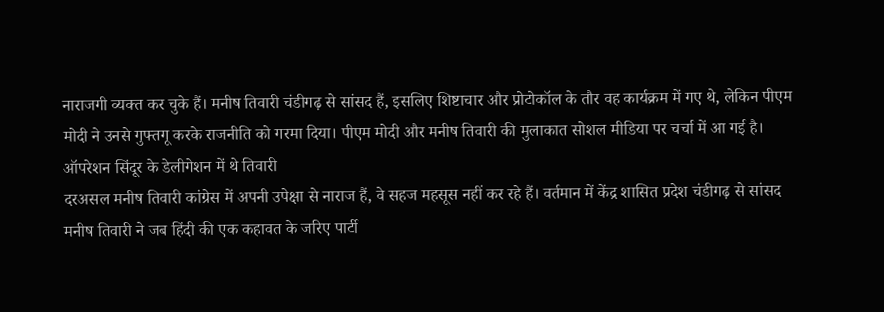नाराजगी व्यक्त कर चुके हैं। मनीष तिवारी चंडीगढ़ से सांसद हैं, इसलिए शिष्टाचार और प्रोटोकॉल के तौर वह कार्यक्रम में गए थे, लेकिन पीएम मोदी ने उनसे गुफ्तगू करके राजनीति को गरमा दिया। पीएम मोदी और मनीष तिवारी की मुलाकात सोशल मीडिया पर चर्चा में आ गई है।
ऑपरेशन सिंदूर के डेलीगेशन में थे तिवारी
दरअसल मनीष तिवारी कांग्रेस में अपनी उपेक्षा से नाराज हैं, वे सहज महसूस नहीं कर रहे हैं। वर्तमान में केंद्र शासित प्रदेश चंडीगढ़ से सांसद मनीष तिवारी ने जब हिंदी की एक कहावत के जरिए पार्टी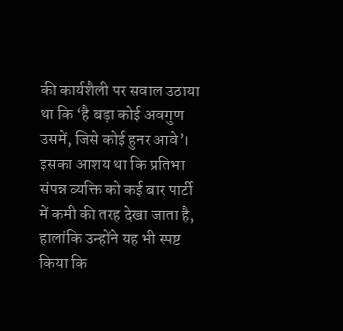की कार्यशैली पर सवाल उठाया था कि ‘है बड़ा कोई अवगुण उसमें, जिसे कोई हुनर आवे’। इसका आशय था कि प्रतिभा संपन्न व्यक्ति को कई बार पार्टी में कमी की तरह देखा जाता है, हालांकि उन्होंने यह भी स्पष्ट किया कि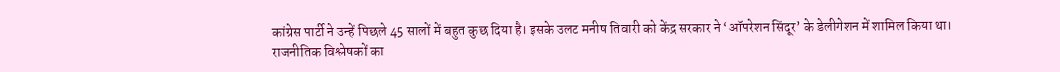कांग्रेस पार्टी ने उन्हें पिछले 45 सालों में बहुत कुछ दिया है। इसके उलट मनीष तिवारी को केंद्र सरकार ने ‘ऑपरेशन सिंदूर’ के डेलीगेशन में शामिल किया था।
राजनीतिक विश्लेषकों का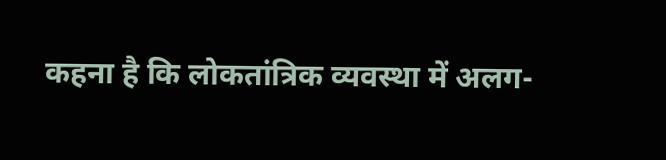कहना है कि लोकतांत्रिक व्यवस्था में अलग-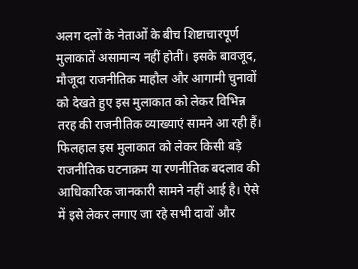अलग दलों के नेताओं के बीच शिष्टाचारपूर्ण मुलाकातें असामान्य नहीं होतीं। इसके बावजूद, मौजूदा राजनीतिक माहौल और आगामी चुनावों को देखते हुए इस मुलाकात को लेकर विभिन्न तरह की राजनीतिक व्याख्याएं सामने आ रही हैं।
फिलहाल इस मुलाकात को लेकर किसी बड़े राजनीतिक घटनाक्रम या रणनीतिक बदलाव की आधिकारिक जानकारी सामने नहीं आई है। ऐसे में इसे लेकर लगाए जा रहे सभी दावों और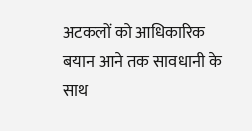अटकलों को आधिकारिक बयान आने तक सावधानी के साथ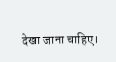देखा जाना चाहिए।